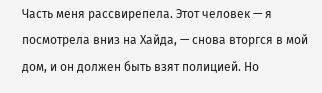Часть меня рассвирепела. Этот человек — я посмотрела вниз на Хайда, — снова вторгся в мой дом, и он должен быть взят полицией. Но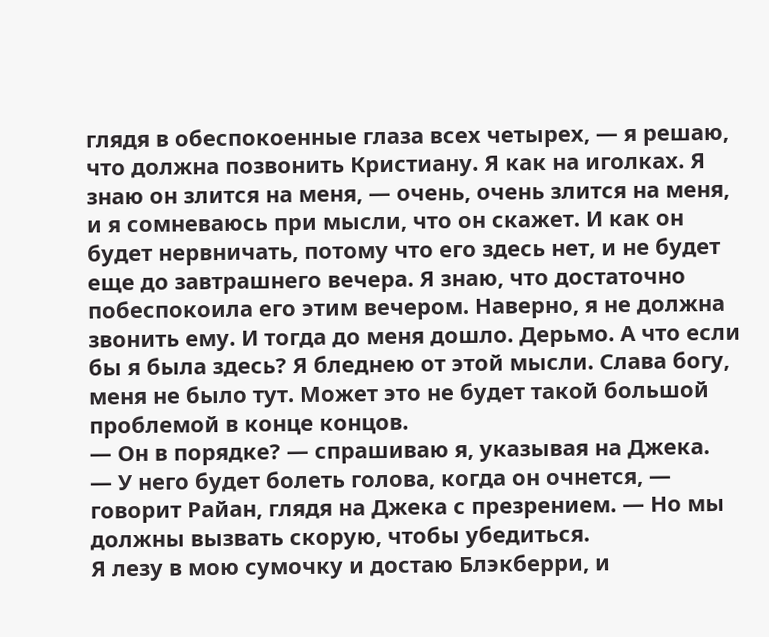глядя в обеспокоенные глаза всех четырех, — я решаю, что должна позвонить Кристиану. Я как на иголках. Я знаю он злится на меня, — очень, очень злится на меня, и я сомневаюсь при мысли, что он скажет. И как он будет нервничать, потому что его здесь нет, и не будет еще до завтрашнего вечера. Я знаю, что достаточно побеспокоила его этим вечером. Наверно, я не должна звонить ему. И тогда до меня дошло. Дерьмо. А что если бы я была здесь? Я бледнею от этой мысли. Слава богу, меня не было тут. Может это не будет такой большой проблемой в конце концов.
— Он в порядке? — спрашиваю я, указывая на Джека.
— У него будет болеть голова, когда он очнется, — говорит Райан, глядя на Джека с презрением. — Но мы должны вызвать скорую, чтобы убедиться.
Я лезу в мою сумочку и достаю Блэкберри, и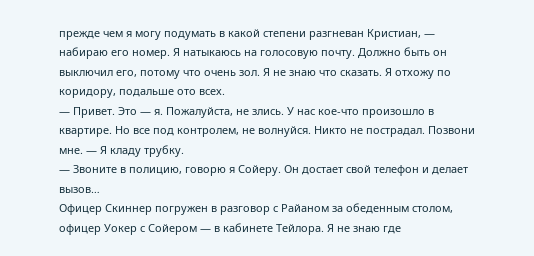прежде чем я могу подумать в какой степени разгневан Кристиан, — набираю его номер. Я натыкаюсь на голосовую почту. Должно быть он выключил его, потому что очень зол. Я не знаю что сказать. Я отхожу по коридору, подальше ото всех.
— Привет. Это — я. Пожалуйста, не злись. У нас кое-что произошло в квартире. Но все под контролем, не волнуйся. Никто не пострадал. Позвони мне. — Я кладу трубку.
— Звоните в полицию, говорю я Сойеру. Он достает свой телефон и делает вызов…
Офицер Скиннер погружен в разговор с Райаном за обеденным столом, офицер Уокер с Сойером — в кабинете Тейлора. Я не знаю где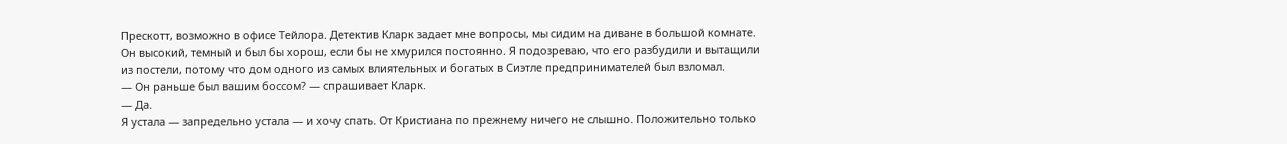Прескотт, возможно в офисе Тейлора. Детектив Кларк задает мне вопросы, мы сидим на диване в большой комнате. Он высокий, темный и был бы хорош, если бы не хмурился постоянно. Я подозреваю, что его разбудили и вытащили из постели, потому что дом одного из самых влиятельных и богатых в Сиэтле предпринимателей был взломал.
— Он раньше был вашим боссом? — спрашивает Кларк.
— Да.
Я устала — запредельно устала — и хочу спать. От Кристиана по прежнему ничего не слышно. Положительно только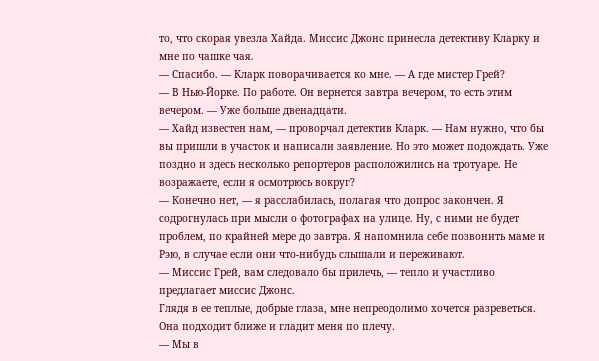то, что скорая увезла Хайда. Миссис Джонс принесла детективу Кларку и мне по чашке чая.
— Спасибо. — Кларк поворачивается ко мне. — А где мистер Грей?
— В Нью-Йорке. По работе. Он вернется завтра вечером, то есть этим вечером. — Уже больше двенадцати.
— Хайд известен нам, — проворчал детектив Кларк. — Нам нужно, что бы вы пришли в участок и написали заявление. Но это может подождать. Уже поздно и здесь несколько репортеров расположились на тротуаре. Не возражаете, если я осмотрюсь вокруг?
— Конечно нет, — я расслабилась, полагая что допрос закончен. Я содрогнулась при мысли о фотографах на улице. Ну, с ними не будет проблем, по крайней мере до завтра. Я напомнила себе позвонить маме и Рэю, в случае если они что-нибудь слышали и переживают.
— Миссис Грей, вам следовало бы прилечь, — тепло и участливо предлагает миссис Джонс.
Глядя в ее теплые, добрые глаза, мне непреодолимо хочется разреветься. Она подходит ближе и гладит меня по плечу.
— Мы в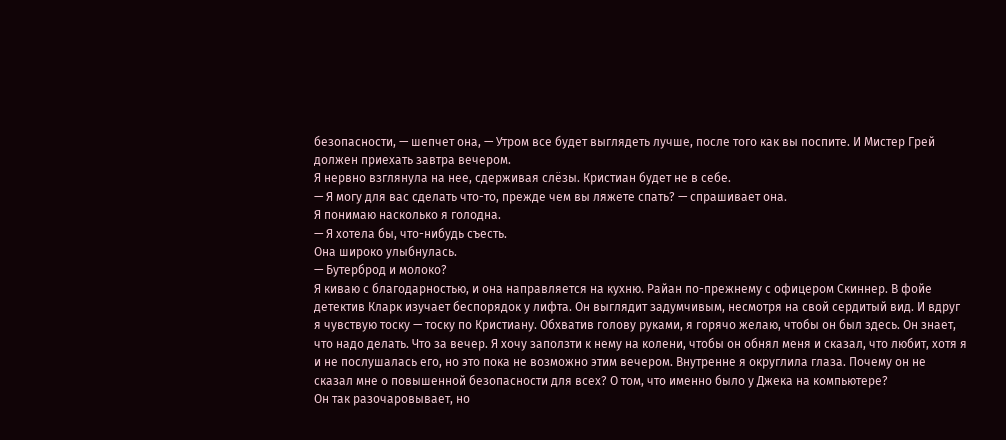безопасности, — шепчет она, — Утром все будет выглядеть лучше, после того как вы поспите. И Мистер Грей должен приехать завтра вечером.
Я нервно взглянула на нее, сдерживая слёзы. Кристиан будет не в себе.
— Я могу для вас сделать что-то, прежде чем вы ляжете спать? — спрашивает она.
Я понимаю насколько я голодна.
— Я хотела бы, что-нибудь съесть.
Она широко улыбнулась.
— Бутерброд и молоко?
Я киваю с благодарностью, и она направляется на кухню. Райан по-прежнему с офицером Скиннер. В фойе детектив Кларк изучает беспорядок у лифта. Он выглядит задумчивым, несмотря на свой сердитый вид. И вдруг я чувствую тоску — тоску по Кристиану. Обхватив голову руками, я горячо желаю, чтобы он был здесь. Он знает, что надо делать. Что за вечер. Я хочу заползти к нему на колени, чтобы он обнял меня и сказал, что любит, хотя я и не послушалась его, но это пока не возможно этим вечером. Внутренне я округлила глаза. Почему он не сказал мне о повышенной безопасности для всех? О том, что именно было у Джека на компьютере?
Он так разочаровывает, но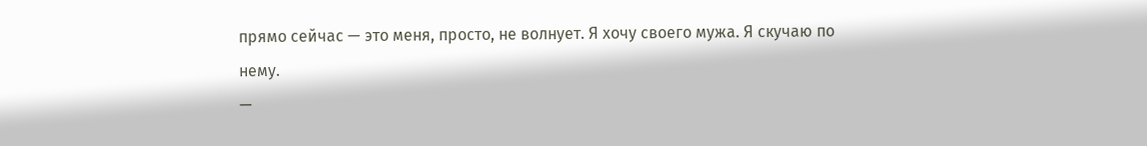прямо сейчас — это меня, просто, не волнует. Я хочу своего мужа. Я скучаю по нему.
—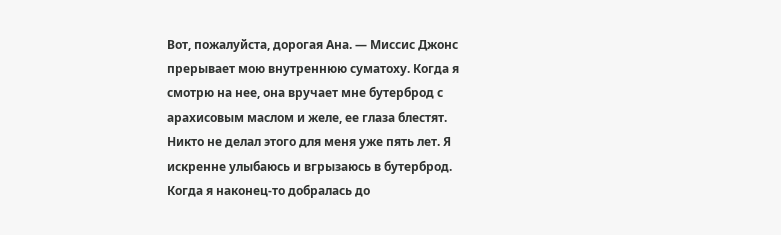Вот, пожалуйста, дорогая Ана. — Миссис Джонс прерывает мою внутреннюю суматоху. Когда я смотрю на нее, она вручает мне бутерброд с арахисовым маслом и желе, ее глаза блестят. Никто не делал этого для меня уже пять лет. Я искренне улыбаюсь и вгрызаюсь в бутерброд.
Когда я наконец-то добралась до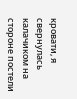кровати, я свернулась калачиком на стороне постели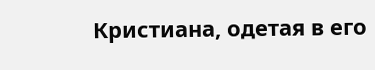Кристиана, одетая в его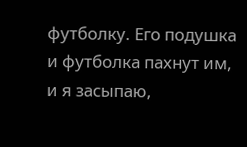футболку. Его подушка и футболка пахнут им, и я засыпаю,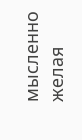мысленно желая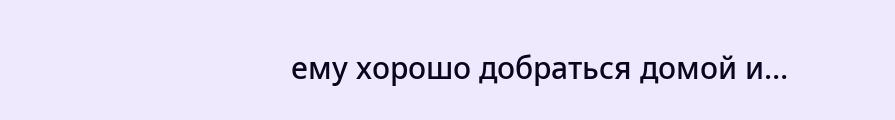ему хорошо добраться домой и…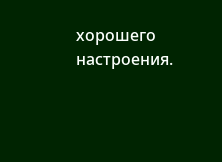хорошего настроения.